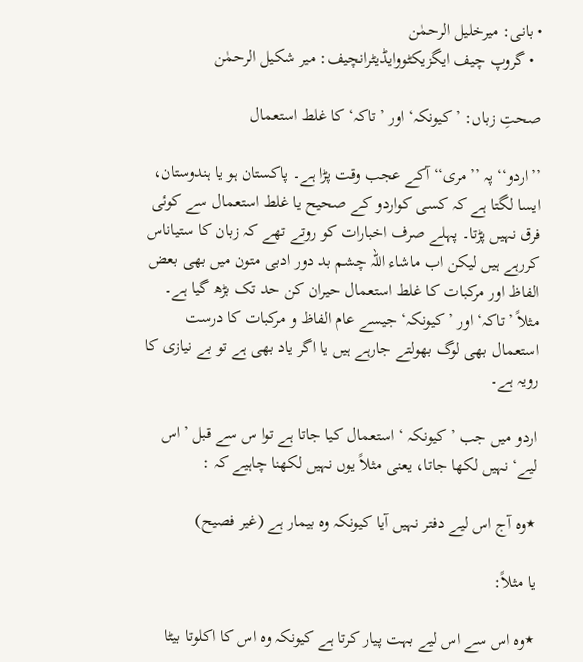• بانی: میرخلیل الرحمٰن
  • گروپ چیف ایگزیکٹووایڈیٹرانچیف: میر شکیل الرحمٰن

صحتِ زباں: ’کیونکہ‘ اور ’تاکہ‘ کا غلط استعمال

’’اردو‘‘ پہ ’’مری‘‘ آکے عجب وقت پڑا ہے۔ پاکستان ہو یا ہندوستان، ایسا لگتا ہے کہ کسی کواردو کے صحیح یا غلط استعمال سے کوئی فرق نہیں پڑتا۔ پہلے صرف اخبارات کو روتے تھے کہ زبان کا ستیاناس کررہے ہیں لیکن اب ماشاء اللہ چشم بد دور ادبی متون میں بھی بعض الفاظ اور مرکبات کا غلط استعمال حیران کن حد تک بڑھ گیا ہے۔ مثلاً ’تاکہ‘اور ’کیونکہ‘ جیسے عام الفاظ و مرکبات کا درست استعمال بھی لوگ بھولتے جارہے ہیں یا اگر یاد بھی ہے تو بے نیازی کا رویہ ہے۔

اردو میں جب ’کیونکہ ‘ استعمال کیا جاتا ہے توا س سے قبل ’اس لیے‘ نہیں لکھا جاتا، یعنی مثلاً یوں نہیں لکھنا چاہیے کہ :

٭وہ آج اس لیے دفتر نہیں آیا کیونکہ وہ بیمار ہے (غیر فصیح)

یا مثلاً:

٭وہ اس سے اس لیے بہت پیار کرتا ہے کیونکہ وہ اس کا اکلوتا بیٹا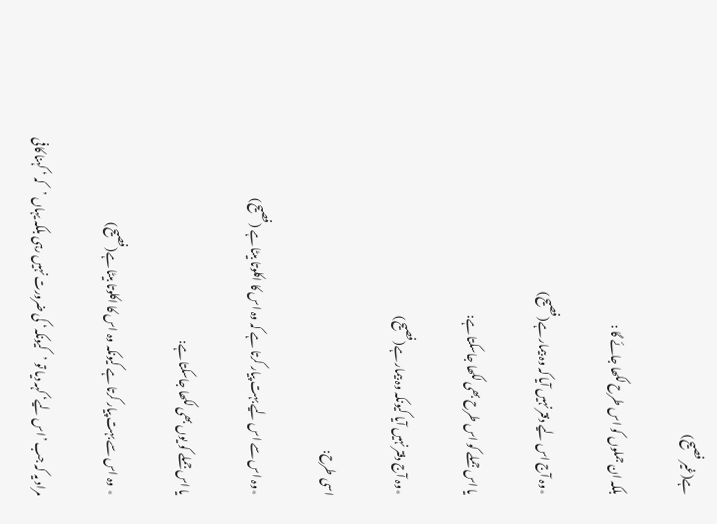ہے(غیر فصیح)

بلکہ ان جملوں کو اس طرح لکھا جائے گا :

٭وہ آج اس لیے دفتر نہیں آیا کہ وہ بیمار ہے(فصیح)

یا اس جملے کو اس طرح بھی لکھا جاسکتا ہے:

٭وہ آج دفتر نہیں آیا کیونکہ وہ بیمار ہے(فصیح)

اسی طرح:

٭وہ اس سے اس لیے بہت پیار کرتا ہے کہ وہ اس کا اکلوتا بیٹا ہے (فصیح)

یا اس جملے کو یوں بھی لکھا جاسکتا ہے:

٭ وہ اس سے بہت پیار کرتا ہے کیونکہ وہ اس کا اکلوتا بیٹا ہے(فصیح)

مراد یہ کہ جب ’اس لیے‘ کہہ دیا تو ’کیونکہ‘ کی ضرورت نہیں رہی بلکہ یہاں ’کہ ‘ کہنا کافی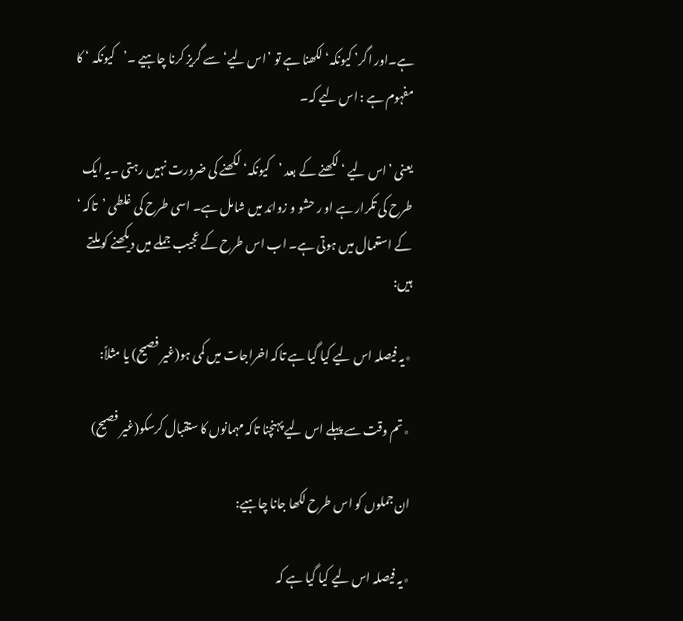ہے۔اور اگر’ کیونکہ‘ لکھنا ہے تو ’اس لیے‘ سے گریز کرنا چاہیے ۔’کیونکہ ‘ کا مفہوم ہے : اس لیے کہ۔

یعنی ’اس لیے ‘ لکھنے کے بعد ’کیونکہ‘ لکھنے کی ضرورت نہیں رہتی ۔یہ ایک طرح کی تکرار ہے او ر حشو و زوائد میں شامل ہے۔ اسی طرح کی غلطی ’تاکہ ‘ کے استعمال میں ہوتی ہے۔ اب اس طرح کے عجیب جملے میں دیکھنے کو ملتے ہیں:

٭یہ فیصلہ اس لیے کیا گیا ہے تاکہ اخراجات میں کمی ہو(غیر فصیح) یا مثلاً:

٭تم وقت سے پہلے اس لیے پہنچنا تاکہ مہمانوں کا ستقبال کرسکو(غیر فصیح)

ان جملوں کو اس طرح لکھا جانا چاہیے:

٭یہ فیصلہ اس لیے کیا گیا ہے کہ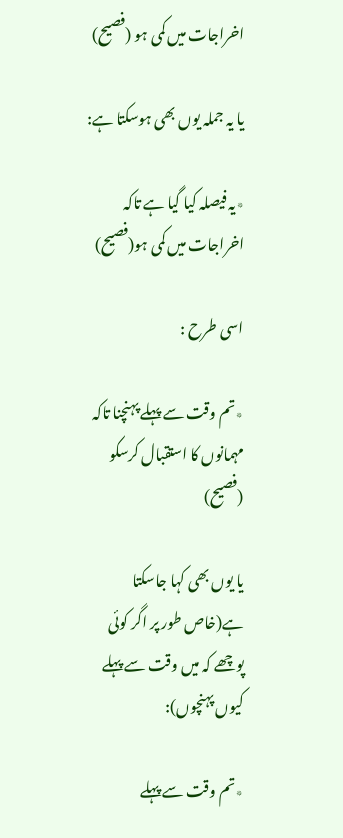اخراجات میں کمی ہو (فصیح)

یا یہ جملہ یوں بھی ہوسکتا ہے:

٭یہ فیصلہ کیا گیا ہے تاکہ اخراجات میں کمی ہو(فصیح)

اسی طرح :

٭تم وقت سے پہلے پہنچنا تاکہ مہمانوں کا استقبال کرسکو (فصیح)

یا یوں بھی کہا جاسکتا ہے(خاص طور پر اگر کوئی پوچھے کہ میں وقت سے پہلے کیوں پہنچوں):

٭تم وقت سے پہلے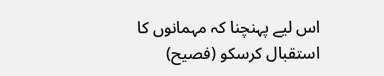اس لیے پہنچنا کہ مہمانوں کا استقبال کرسکو (فصیح)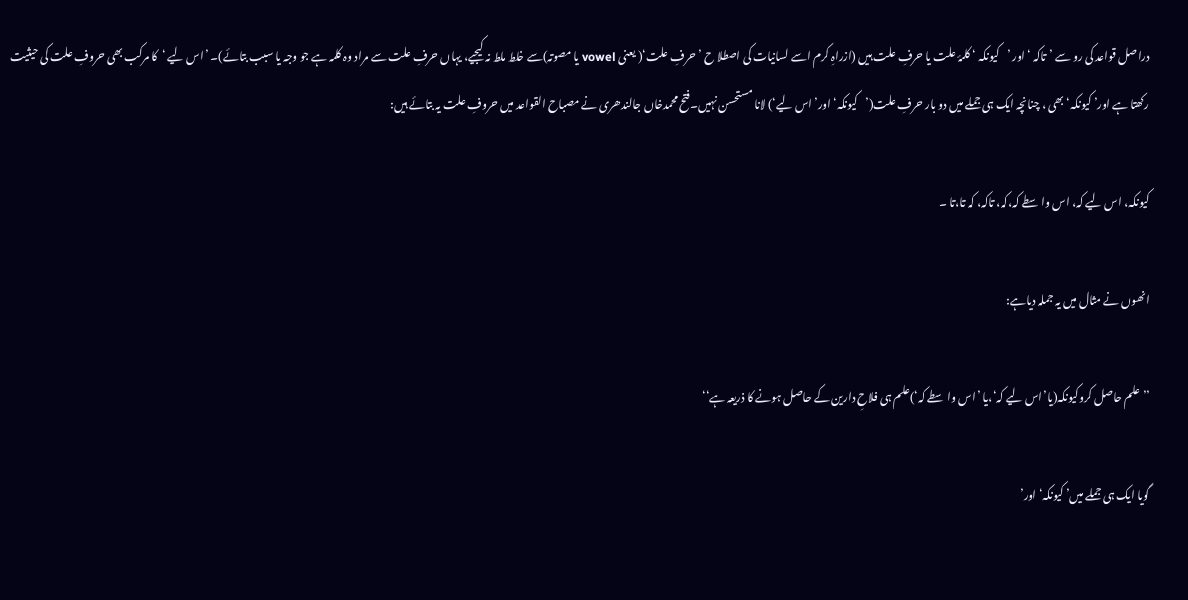دراصل قواعد کی رو سے ’تاکہ ‘اور ’کیونکہ ‘ کلمۂ علت یا حرفِ علت ہیں (ازراہِ کرم اسے لسانیات کی اصطلا ح ’حرفِ علت‘( یعنی vowel یا مصوتہ)سے خلط ملط نہ کیجیے، یہاں حرفِ علت سے مراد وہ کلمہ ہے جو وجہ یا سبب بتائے)۔ ’اس لیے ‘کا مرکب بھی حروفِ علت کی حیثیت رکھتا ہے اور’ کیونکہ‘ بھی ، چنانچہ ایک ہی جملے میں دو بار حرفِ علت(’کیونکہ‘ اور’ اس لیے‘) لانا مستحسن نہیں۔فتح محمدخاں جالندھری نے مصباح القواعد میں حروفِ علت یہ بتائے ہیں:

کیونکہ، اس لیے کہ، اس واسطے کہ،کہ، تاکہ، کہ تا،تا ۔

انھوں نے مثال میں یہ جملہ دیاہے:

’’ علم حاصل کروکیونکہ(یا’اس لیے کہ‘،یا ’اس واسطے کہ‘)علم ہی فلاحِ دارین کے حاصل ہونے کا ذریعہ ہے‘‘

گویا ایک ہی جملے میں’ کیونکہ‘ اور’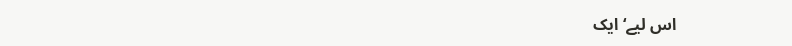اس لیے‘ ایک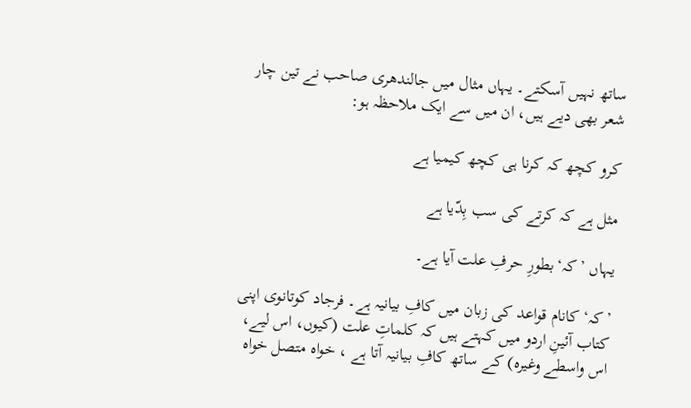ساتھ نہیں آسکتے۔ یہاں مثال میں جالندھری صاحب نے تین چار شعر بھی دیے ہیں، ان میں سے ایک ملاحظہ ہو:

کرو کچھ کہ کرنا ہی کچھ کیمیا ہے

مثل ہے کہ کرتے کی سب بِدّیا ہے

یہاں ’کہ‘بطورِ حرفِ علت آیا ہے۔

’کہ‘کانام قواعد کی زبان میں کافِ بیانیہ ہے۔ فرجاد کوتانوی اپنی کتاب آئینِ اردو میں کہتے ہیں کہ کلماتِ علت (کیوں، اس لیے، اس واسطے وغیرہ) کے ساتھ کافِ بیانیہ آتا ہے ، خواہ متصل خواہ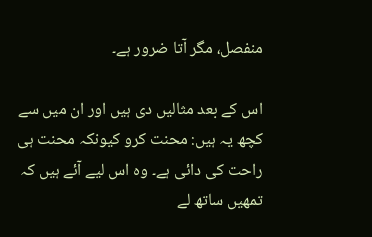منفصل، مگر آتا ضرور ہے۔

اس کے بعد مثالیں دی ہیں اور ان میں سے کچھ یہ ہیں: محنت کرو کیونکہ محنت ہی راحت کی دائی ہے۔ وہ اس لیے آئے ہیں کہ تمھیں ساتھ لے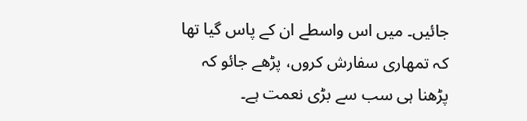جائیں۔ میں اس واسطے ان کے پاس گیا تھا کہ تمھاری سفارش کروں، پڑھے جائو کہ پڑھنا ہی سب سے بڑی نعمت ہے۔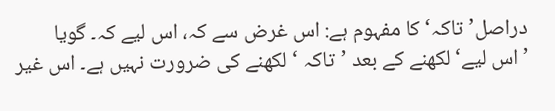دراصل’ تاکہ‘ کا مفہوم ہے: اس غرض سے کہ، اس لیے کہ۔ گویا ’اس لیے‘ لکھنے کے بعد ’تاکہ ‘ لکھنے کی ضرورت نہیں ہے۔ اس غیر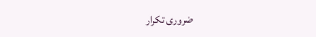ضروری تکرار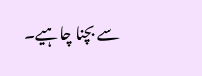سے بچنا چاہیے۔